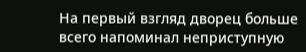На первый взгляд дворец больше всего напоминал неприступную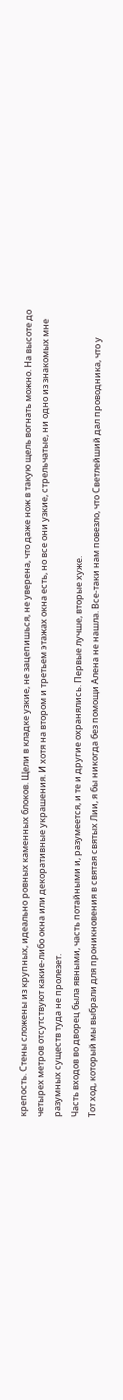крепость. Стены сложены из крупных, идеально ровных каменных блоков. Щели в кладке узкие, не зацепишься, не уверена, что даже нож в такую щель вогнать можно. На высоте до четырех метров отсутствуют какие-либо окна или декоративные украшения. И хотя на втором и третьем этажах окна есть, но все они узкие, стрельчатые, ни одно из знакомых мне разумных существ туда не пролезет.
Часть входов во дворец была явными, часть потайными и, разумеется, и те и другие охранялись. Первые лучше, вторые хуже.
Тот ход, который мы выбрали для проникновения в святая святых Лии, я бы никогда без помощи Алена не нашла. Все-таки нам повезло, что Светлейший дал проводника, что у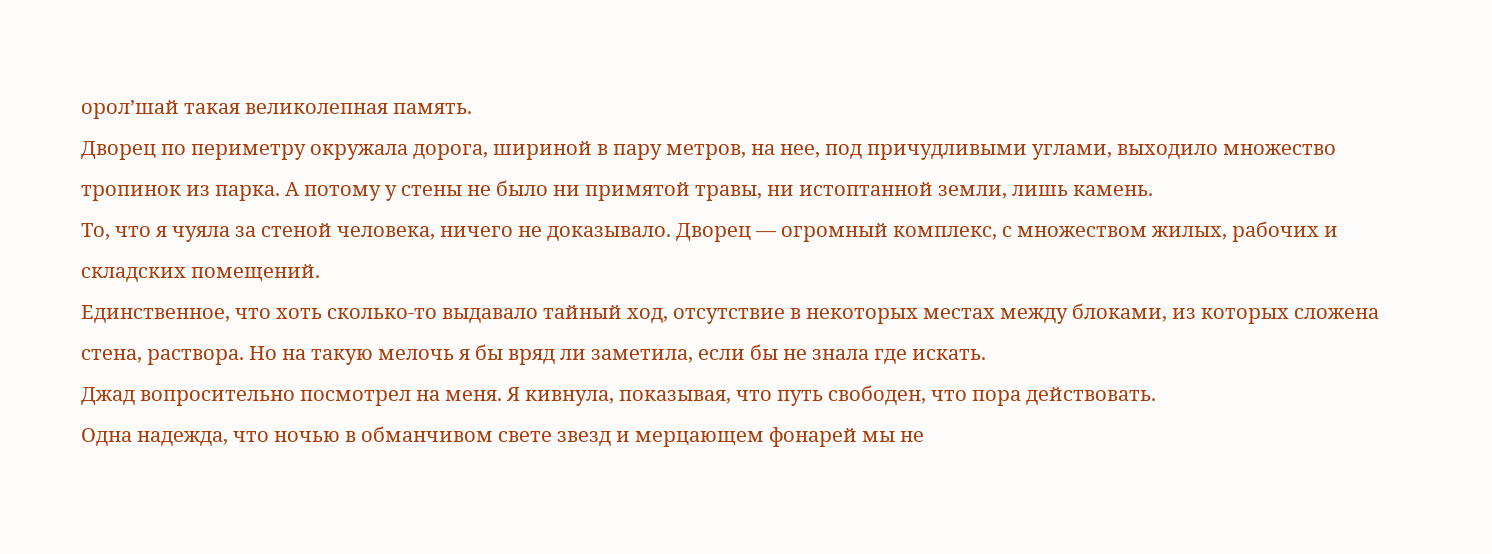орол’шай такая великолепная память.
Дворец по периметру окружала дорога, шириной в пару метров, на нее, под причудливыми углами, выходило множество тропинок из парка. А потому у стены не было ни примятой травы, ни истоптанной земли, лишь камень.
То, что я чуяла за стеной человека, ничего не доказывало. Дворец — огромный комплекс, с множеством жилых, рабочих и складских помещений.
Единственное, что хоть сколько-то выдавало тайный ход, отсутствие в некоторых местах между блоками, из которых сложена стена, раствора. Но на такую мелочь я бы вряд ли заметила, если бы не знала где искать.
Джад вопросительно посмотрел на меня. Я кивнула, показывая, что путь свободен, что пора действовать.
Одна надежда, что ночью в обманчивом свете звезд и мерцающем фонарей мы не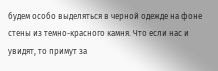будем особо выделяться в черной одежде на фоне стены из темно-красного камня. Что если нас и увидят, то примут за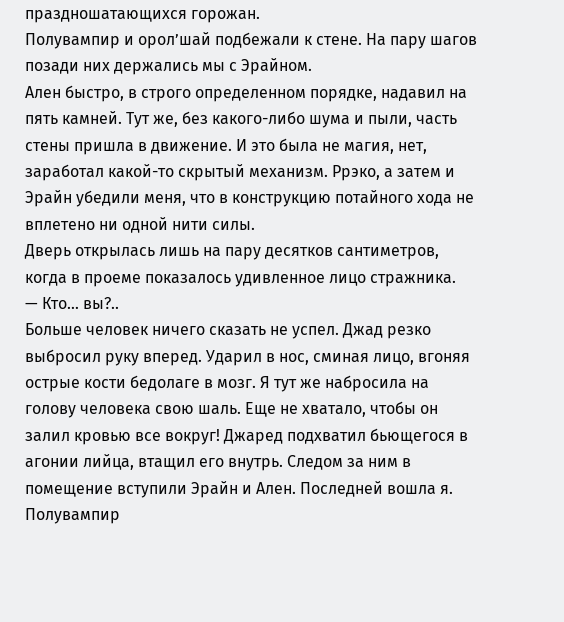праздношатающихся горожан.
Полувампир и орол’шай подбежали к стене. На пару шагов позади них держались мы с Эрайном.
Ален быстро, в строго определенном порядке, надавил на пять камней. Тут же, без какого-либо шума и пыли, часть стены пришла в движение. И это была не магия, нет, заработал какой-то скрытый механизм. Ррэко, а затем и Эрайн убедили меня, что в конструкцию потайного хода не вплетено ни одной нити силы.
Дверь открылась лишь на пару десятков сантиметров, когда в проеме показалось удивленное лицо стражника.
— Кто… вы?..
Больше человек ничего сказать не успел. Джад резко выбросил руку вперед. Ударил в нос, сминая лицо, вгоняя острые кости бедолаге в мозг. Я тут же набросила на голову человека свою шаль. Еще не хватало, чтобы он залил кровью все вокруг! Джаред подхватил бьющегося в агонии лийца, втащил его внутрь. Следом за ним в помещение вступили Эрайн и Ален. Последней вошла я.
Полувампир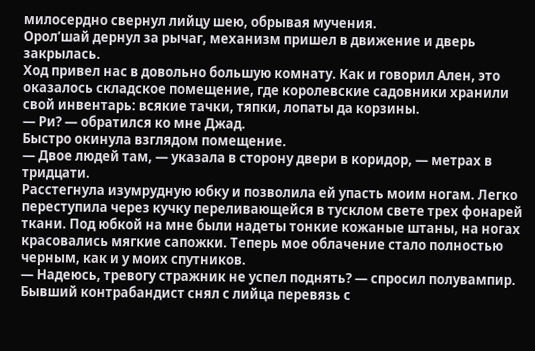милосердно свернул лийцу шею, обрывая мучения.
Орол’шай дернул за рычаг, механизм пришел в движение и дверь закрылась.
Ход привел нас в довольно большую комнату. Как и говорил Ален, это оказалось складское помещение, где королевские садовники хранили свой инвентарь: всякие тачки, тяпки, лопаты да корзины.
— Ри? — обратился ко мне Джад.
Быстро окинула взглядом помещение.
— Двое людей там, — указала в сторону двери в коридор, — метрах в тридцати.
Расстегнула изумрудную юбку и позволила ей упасть моим ногам. Легко переступила через кучку переливающейся в тусклом свете трех фонарей ткани. Под юбкой на мне были надеты тонкие кожаные штаны, на ногах красовались мягкие сапожки. Теперь мое облачение стало полностью черным, как и у моих спутников.
— Надеюсь, тревогу стражник не успел поднять? — спросил полувампир.
Бывший контрабандист снял с лийца перевязь с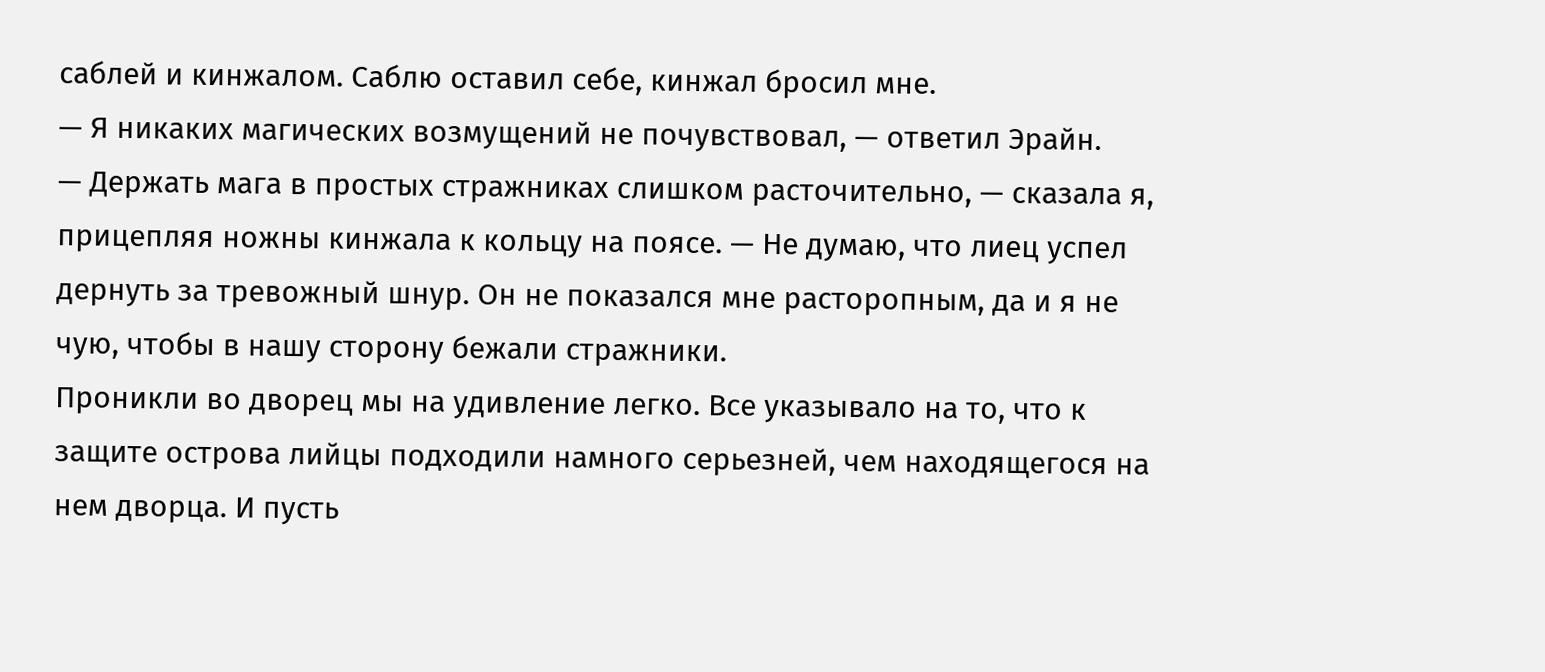саблей и кинжалом. Саблю оставил себе, кинжал бросил мне.
— Я никаких магических возмущений не почувствовал, — ответил Эрайн.
— Держать мага в простых стражниках слишком расточительно, — сказала я, прицепляя ножны кинжала к кольцу на поясе. — Не думаю, что лиец успел дернуть за тревожный шнур. Он не показался мне расторопным, да и я не чую, чтобы в нашу сторону бежали стражники.
Проникли во дворец мы на удивление легко. Все указывало на то, что к защите острова лийцы подходили намного серьезней, чем находящегося на нем дворца. И пусть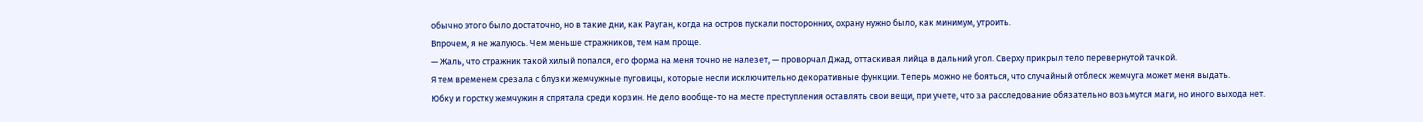обычно этого было достаточно, но в такие дни, как Рауган, когда на остров пускали посторонних, охрану нужно было, как минимум, утроить.
Впрочем, я не жалуюсь. Чем меньше стражников, тем нам проще.
— Жаль, что стражник такой хилый попался, его форма на меня точно не налезет, — проворчал Джад, оттаскивая лийца в дальний угол. Сверху прикрыл тело перевернутой тачкой.
Я тем временем срезала с блузки жемчужные пуговицы, которые несли исключительно декоративные функции. Теперь можно не бояться, что случайный отблеск жемчуга может меня выдать.
Юбку и горстку жемчужин я спрятала среди корзин. Не дело вообще-то на месте преступления оставлять свои вещи, при учете, что за расследование обязательно возьмутся маги, но иного выхода нет.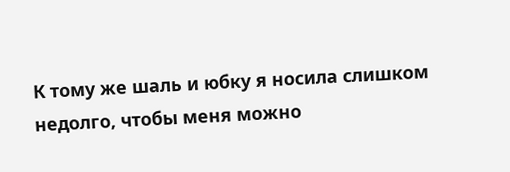К тому же шаль и юбку я носила слишком недолго, чтобы меня можно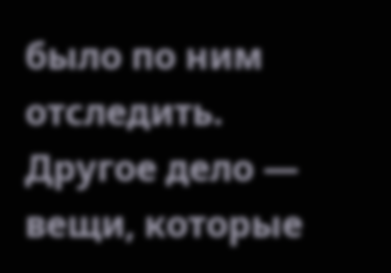было по ним отследить.
Другое дело — вещи, которые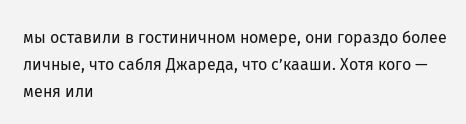мы оставили в гостиничном номере, они гораздо более личные, что сабля Джареда, что с’кааши. Хотя кого — меня или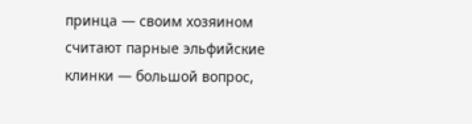принца — своим хозяином считают парные эльфийские клинки — большой вопрос,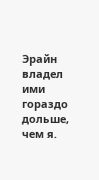Эрайн владел ими гораздо дольше, чем я.